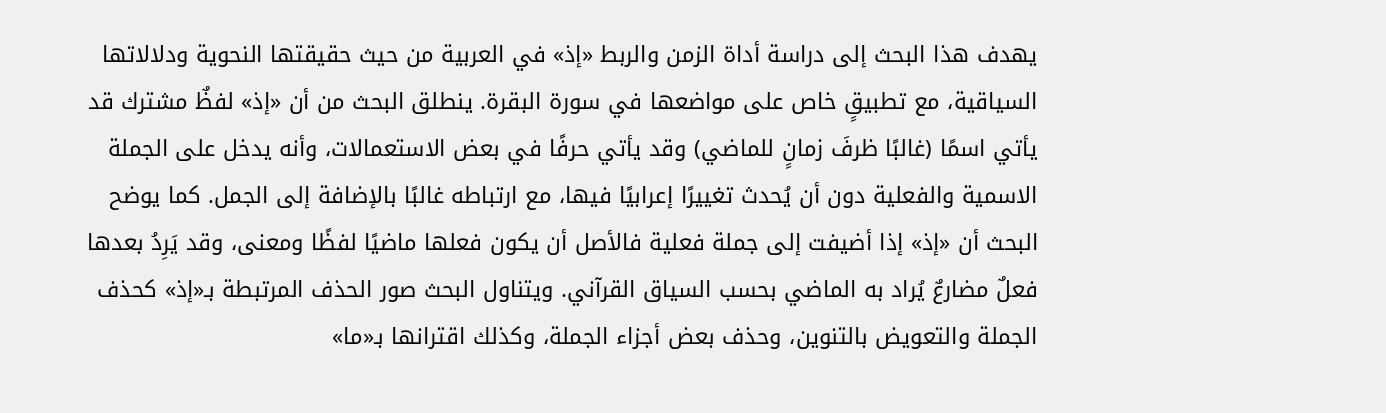يهدف هذا البحث إلى دراسة أداة الزمن والربط «إذ» في العربية من حيث حقيقتها النحوية ودلالاتها السياقية، مع تطبيقٍ خاص على مواضعها في سورة البقرة. ينطلق البحث من أن «إذ» لفظٌ مشترك قد يأتي اسمًا (غالبًا ظرفَ زمانٍ للماضي) وقد يأتي حرفًا في بعض الاستعمالات، وأنه يدخل على الجملة الاسمية والفعلية دون أن يُحدث تغييرًا إعرابيًا فيها، مع ارتباطه غالبًا بالإضافة إلى الجمل. كما يوضح البحث أن «إذ» إذا أضيفت إلى جملة فعلية فالأصل أن يكون فعلها ماضيًا لفظًا ومعنى، وقد يَرِدُ بعدها فعلٌ مضارعٌ يُراد به الماضي بحسب السياق القرآني. ويتناول البحث صور الحذف المرتبطة بـ«إذ» كحذف الجملة والتعويض بالتنوين، وحذف بعض أجزاء الجملة، وكذلك اقترانها بـ«ما»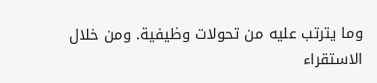وما يترتب عليه من تحولات وظيفية. ومن خلال الاستقراء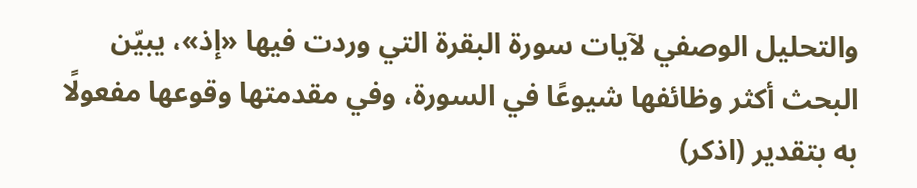والتحليل الوصفي لآيات سورة البقرة التي وردت فيها «إذ»، يبيّن البحث أكثر وظائفها شيوعًا في السورة، وفي مقدمتها وقوعها مفعولًا به بتقدير (اذكر)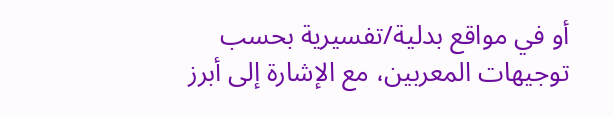أو في مواقع بدلية/تفسيرية بحسب توجيهات المعربين، مع الإشارة إلى أبرز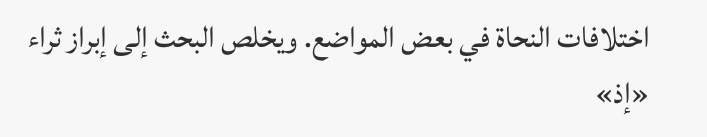اختلافات النحاة في بعض المواضع. ويخلص البحث إلى إبراز ثراء «إذ»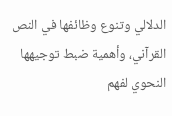الدلالي وتنوع وظائفها في النص القرآني، وأهمية ضبط توجيهها النحوي لفهم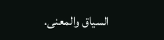السياق والمعنى.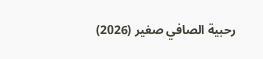رحبية الصافي صغير (2026)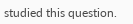studied this question.